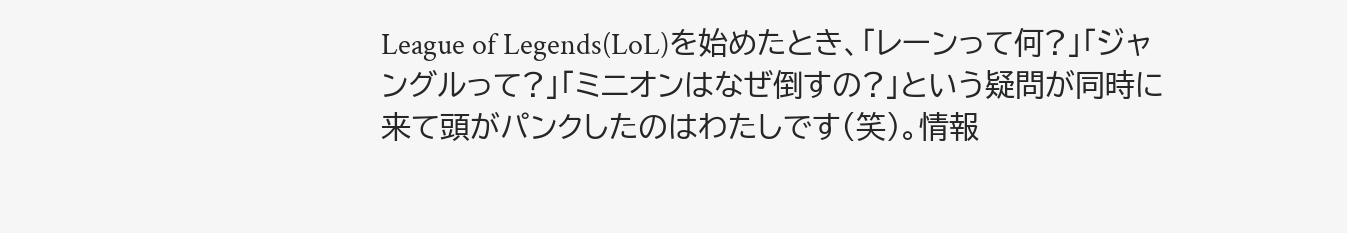League of Legends(LoL)を始めたとき、「レーンって何?」「ジャングルって?」「ミニオンはなぜ倒すの?」という疑問が同時に来て頭がパンクしたのはわたしです(笑)。情報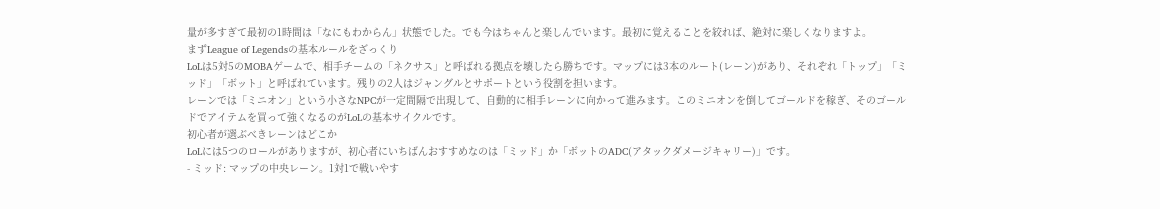量が多すぎて最初の1時間は「なにもわからん」状態でした。でも今はちゃんと楽しんでいます。最初に覚えることを絞れば、絶対に楽しくなりますよ。
まずLeague of Legendsの基本ルールをざっくり
LoLは5対5のMOBAゲームで、相手チームの「ネクサス」と呼ばれる拠点を壊したら勝ちです。マップには3本のルート(レーン)があり、それぞれ「トップ」「ミッド」「ボット」と呼ばれています。残りの2人はジャングルとサポートという役割を担います。
レーンでは「ミニオン」という小さなNPCが一定間隔で出現して、自動的に相手レーンに向かって進みます。このミニオンを倒してゴールドを稼ぎ、そのゴールドでアイテムを買って強くなるのがLoLの基本サイクルです。
初心者が選ぶべきレーンはどこか
LoLには5つのロールがありますが、初心者にいちばんおすすめなのは「ミッド」か「ボットのADC(アタックダメージキャリー)」です。
- ミッド: マップの中央レーン。1対1で戦いやす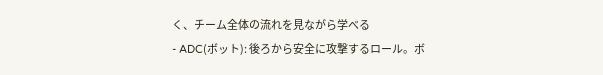く、チーム全体の流れを見ながら学べる
- ADC(ボット): 後ろから安全に攻撃するロール。ボ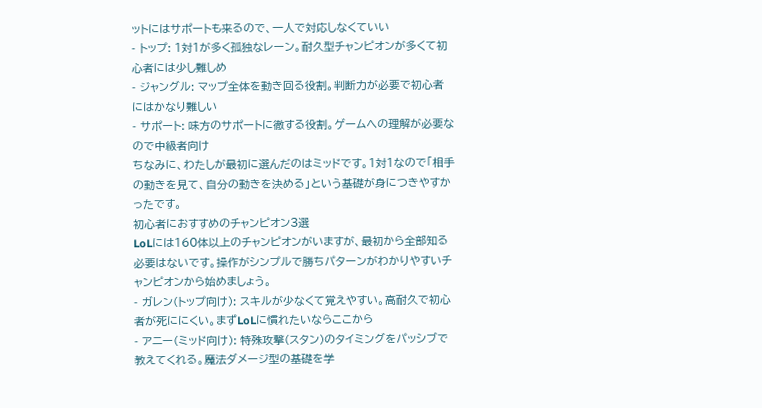ットにはサポートも来るので、一人で対応しなくていい
- トップ: 1対1が多く孤独なレーン。耐久型チャンピオンが多くて初心者には少し難しめ
- ジャングル: マップ全体を動き回る役割。判断力が必要で初心者にはかなり難しい
- サポート: 味方のサポートに徹する役割。ゲームへの理解が必要なので中級者向け
ちなみに、わたしが最初に選んだのはミッドです。1対1なので「相手の動きを見て、自分の動きを決める」という基礎が身につきやすかったです。
初心者におすすめのチャンピオン3選
LoLには160体以上のチャンピオンがいますが、最初から全部知る必要はないです。操作がシンプルで勝ちパターンがわかりやすいチャンピオンから始めましょう。
- ガレン(トップ向け): スキルが少なくて覚えやすい。高耐久で初心者が死ににくい。まずLoLに慣れたいならここから
- アニー(ミッド向け): 特殊攻撃(スタン)のタイミングをパッシブで教えてくれる。魔法ダメージ型の基礎を学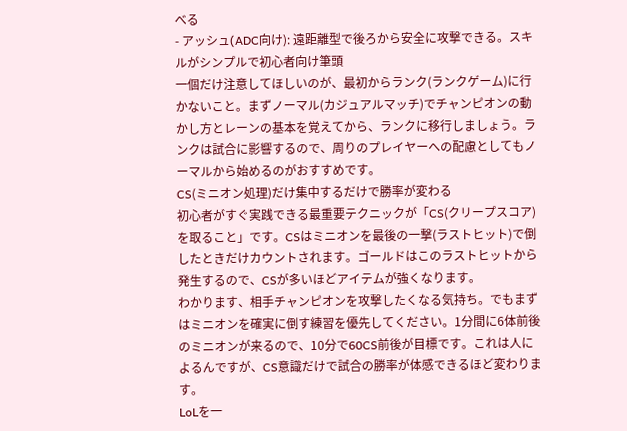べる
- アッシュ(ADC向け): 遠距離型で後ろから安全に攻撃できる。スキルがシンプルで初心者向け筆頭
一個だけ注意してほしいのが、最初からランク(ランクゲーム)に行かないこと。まずノーマル(カジュアルマッチ)でチャンピオンの動かし方とレーンの基本を覚えてから、ランクに移行しましょう。ランクは試合に影響するので、周りのプレイヤーへの配慮としてもノーマルから始めるのがおすすめです。
CS(ミニオン処理)だけ集中するだけで勝率が変わる
初心者がすぐ実践できる最重要テクニックが「CS(クリープスコア)を取ること」です。CSはミニオンを最後の一撃(ラストヒット)で倒したときだけカウントされます。ゴールドはこのラストヒットから発生するので、CSが多いほどアイテムが強くなります。
わかります、相手チャンピオンを攻撃したくなる気持ち。でもまずはミニオンを確実に倒す練習を優先してください。1分間に6体前後のミニオンが来るので、10分で60CS前後が目標です。これは人によるんですが、CS意識だけで試合の勝率が体感できるほど変わります。
LoLを一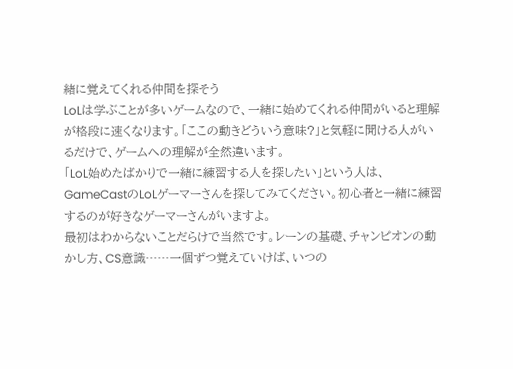緒に覚えてくれる仲間を探そう
LoLは学ぶことが多いゲームなので、一緒に始めてくれる仲間がいると理解が格段に速くなります。「ここの動きどういう意味?」と気軽に聞ける人がいるだけで、ゲームへの理解が全然違います。
「LoL始めたばかりで一緒に練習する人を探したい」という人は、GameCastのLoLゲーマーさんを探してみてください。初心者と一緒に練習するのが好きなゲーマーさんがいますよ。
最初はわからないことだらけで当然です。レーンの基礎、チャンピオンの動かし方、CS意識……一個ずつ覚えていけば、いつの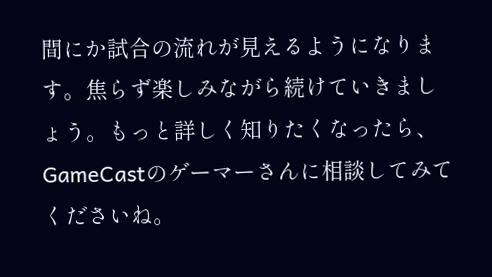間にか試合の流れが見えるようになります。焦らず楽しみながら続けていきましょう。もっと詳しく知りたくなったら、GameCastのゲーマーさんに相談してみてくださいね。